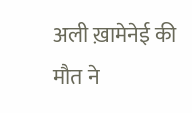अली ख़ामेनेई की मौत ने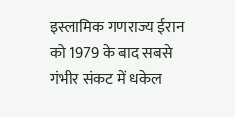इस्लामिक गणराज्य ईरान को 1979 के बाद सबसे गंभीर संकट में धकेल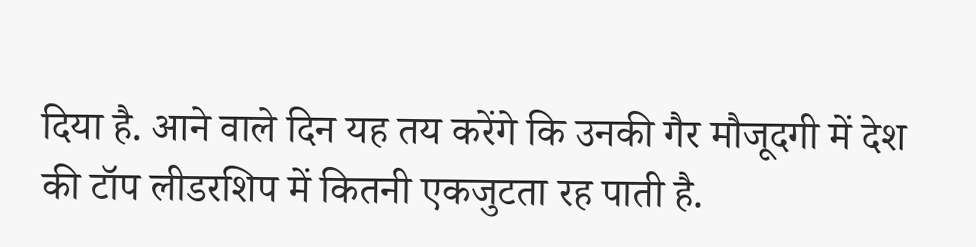दिया है. आने वाले दिन यह तय करेंगे कि उनकी गैर मौजूदगी में देश की टॉप लीडरशिप में कितनी एकजुटता रह पाती है.